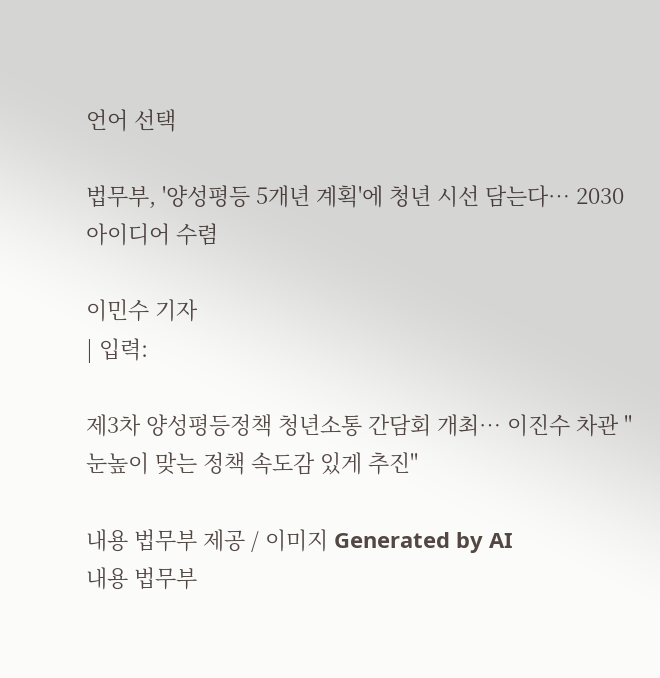언어 선택

법무부, '양성평등 5개년 계획'에 청년 시선 담는다… 2030 아이디어 수렴

이민수 기자
| 입력:

제3차 양성평등정책 청년소통 간담회 개최… 이진수 차관 "눈높이 맞는 정책 속도감 있게 추진"

내용 법무부 제공 / 이미지 Generated by AI
내용 법무부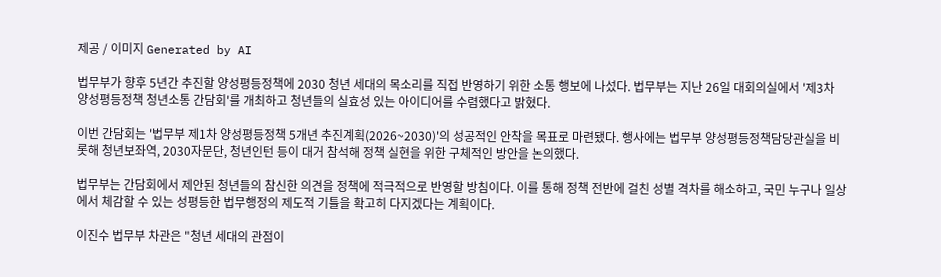제공 / 이미지 Generated by AI

법무부가 향후 5년간 추진할 양성평등정책에 2030 청년 세대의 목소리를 직접 반영하기 위한 소통 행보에 나섰다. 법무부는 지난 26일 대회의실에서 '제3차 양성평등정책 청년소통 간담회'를 개최하고 청년들의 실효성 있는 아이디어를 수렴했다고 밝혔다.

이번 간담회는 '법무부 제1차 양성평등정책 5개년 추진계획(2026~2030)'의 성공적인 안착을 목표로 마련됐다. 행사에는 법무부 양성평등정책담당관실을 비롯해 청년보좌역, 2030자문단, 청년인턴 등이 대거 참석해 정책 실현을 위한 구체적인 방안을 논의했다.

법무부는 간담회에서 제안된 청년들의 참신한 의견을 정책에 적극적으로 반영할 방침이다. 이를 통해 정책 전반에 걸친 성별 격차를 해소하고, 국민 누구나 일상에서 체감할 수 있는 성평등한 법무행정의 제도적 기틀을 확고히 다지겠다는 계획이다.

이진수 법무부 차관은 "청년 세대의 관점이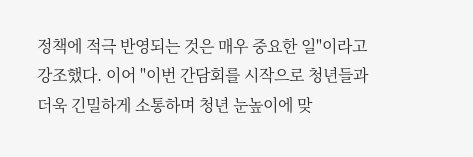정책에 적극 반영되는 것은 매우 중요한 일"이라고 강조했다. 이어 "이번 간담회를 시작으로 청년들과 더욱 긴밀하게 소통하며 청년 눈높이에 맞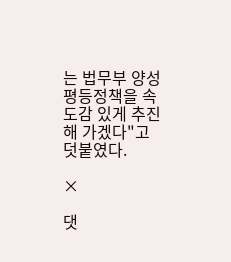는 법무부 양성평등정책을 속도감 있게 추진해 가겠다"고 덧붙였다.

×

댓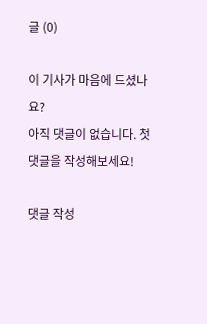글 (0)

이 기사가 마음에 드셨나요?
아직 댓글이 없습니다. 첫 댓글을 작성해보세요!

댓글 작성